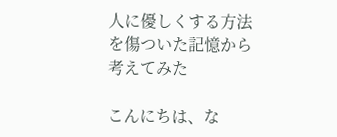人に優しくする方法を傷ついた記憶から考えてみた

こんにちは、な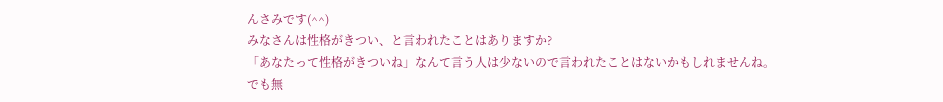んさみです(^^)
みなさんは性格がきつい、と言われたことはありますか?
「あなたって性格がきついね」なんて言う人は少ないので言われたことはないかもしれませんね。
でも無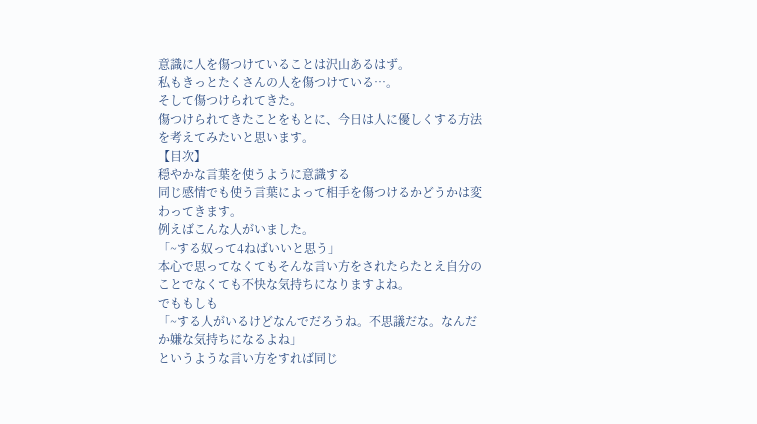意識に人を傷つけていることは沢山あるはず。
私もきっとたくさんの人を傷つけている…。
そして傷つけられてきた。
傷つけられてきたことをもとに、今日は人に優しくする方法を考えてみたいと思います。
【目次】
穏やかな言葉を使うように意識する
同じ感情でも使う言葉によって相手を傷つけるかどうかは変わってきます。
例えばこんな人がいました。
「~する奴って4ねばいいと思う」
本心で思ってなくてもそんな言い方をされたらたとえ自分のことでなくても不快な気持ちになりますよね。
でももしも
「~する人がいるけどなんでだろうね。不思議だな。なんだか嫌な気持ちになるよね」
というような言い方をすれば同じ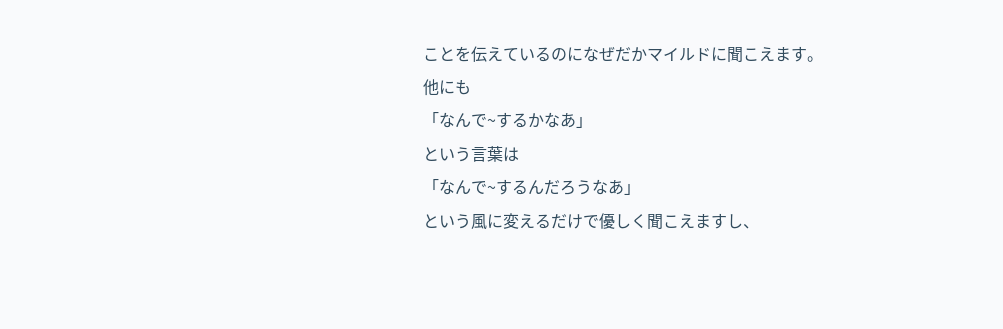ことを伝えているのになぜだかマイルドに聞こえます。
他にも
「なんで~するかなあ」
という言葉は
「なんで~するんだろうなあ」
という風に変えるだけで優しく聞こえますし、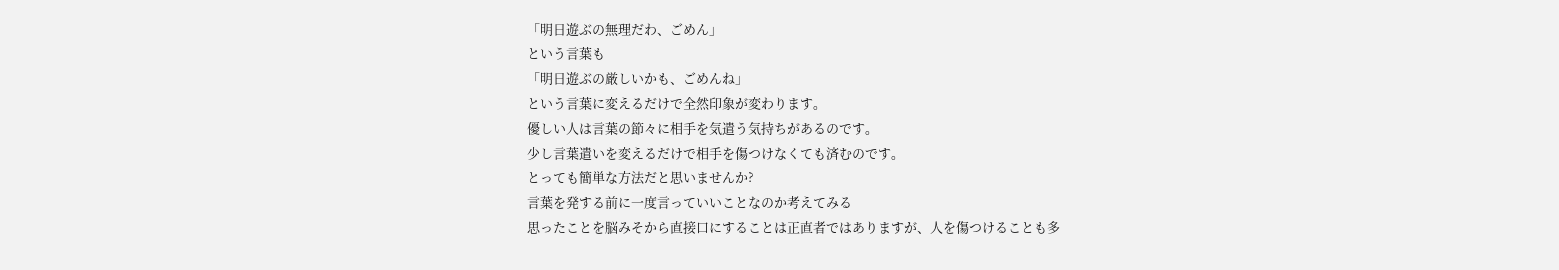「明日遊ぶの無理だわ、ごめん」
という言葉も
「明日遊ぶの厳しいかも、ごめんね」
という言葉に変えるだけで全然印象が変わります。
優しい人は言葉の節々に相手を気遣う気持ちがあるのです。
少し言葉遣いを変えるだけで相手を傷つけなくても済むのです。
とっても簡単な方法だと思いませんか?
言葉を発する前に一度言っていいことなのか考えてみる
思ったことを脳みそから直接口にすることは正直者ではありますが、人を傷つけることも多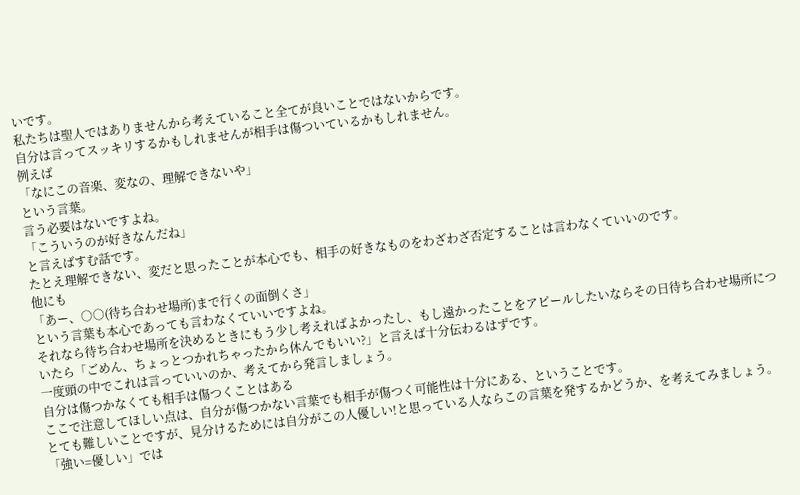いです。
私たちは聖人ではありませんから考えていること全てが良いことではないからです。
自分は言ってスッキリするかもしれませんが相手は傷ついているかもしれません。
例えば
「なにこの音楽、変なの、理解できないや」
という言葉。
言う必要はないですよね。
「こういうのが好きなんだね」
と言えばすむ話です。
たとえ理解できない、変だと思ったことが本心でも、相手の好きなものをわざわざ否定することは言わなくていいのです。
他にも
「あー、○○(待ち合わせ場所)まで行くの面倒くさ」
という言葉も本心であっても言わなくていいですよね。
それなら待ち合わせ場所を決めるときにもう少し考えればよかったし、もし遠かったことをアピールしたいならその日待ち合わせ場所についたら「ごめん、ちょっとつかれちゃったから休んでもいい?」と言えば十分伝わるはずです。
一度頭の中でこれは言っていいのか、考えてから発言しましょう。
自分は傷つかなくても相手は傷つくことはある
ここで注意してほしい点は、自分が傷つかない言葉でも相手が傷つく可能性は十分にある、ということです。
とても難しいことですが、見分けるためには自分がこの人優しい!と思っている人ならこの言葉を発するかどうか、を考えてみましょう。
「強い=優しい」では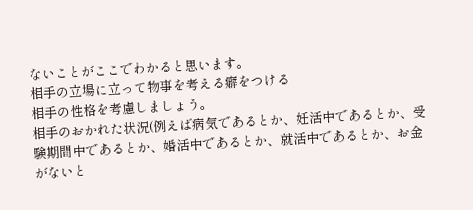ないことがここでわかると思います。
相手の立場に立って物事を考える癖をつける
相手の性格を考慮しましょう。
相手のおかれた状況(例えば病気であるとか、妊活中であるとか、受験期間中であるとか、婚活中であるとか、就活中であるとか、お金がないと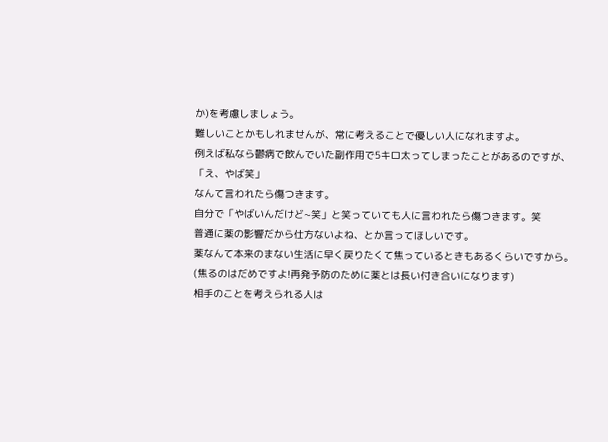か)を考慮しましょう。
難しいことかもしれませんが、常に考えることで優しい人になれますよ。
例えば私なら鬱病で飲んでいた副作用で5キロ太ってしまったことがあるのですが、
「え、やば笑」
なんて言われたら傷つきます。
自分で「やばいんだけど~笑」と笑っていても人に言われたら傷つきます。笑
普通に薬の影響だから仕方ないよね、とか言ってほしいです。
薬なんて本来のまない生活に早く戻りたくて焦っているときもあるくらいですから。
(焦るのはだめですよ!再発予防のために薬とは長い付き合いになります)
相手のことを考えられる人は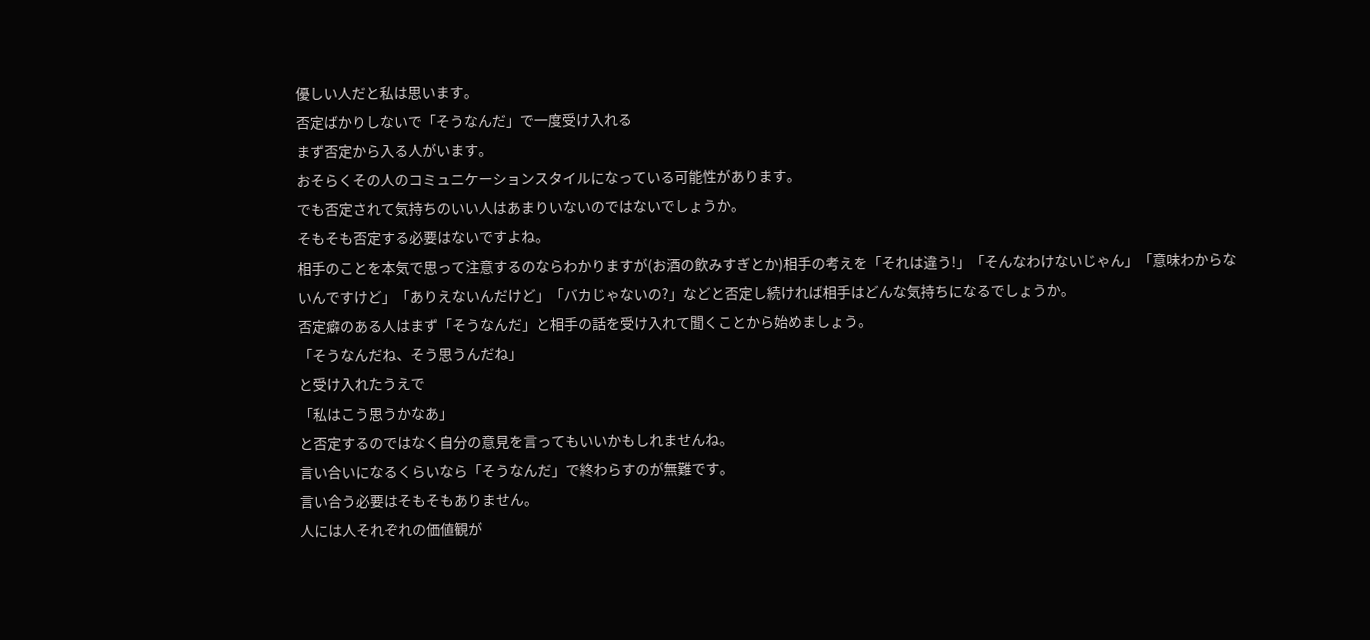優しい人だと私は思います。
否定ばかりしないで「そうなんだ」で一度受け入れる
まず否定から入る人がいます。
おそらくその人のコミュニケーションスタイルになっている可能性があります。
でも否定されて気持ちのいい人はあまりいないのではないでしょうか。
そもそも否定する必要はないですよね。
相手のことを本気で思って注意するのならわかりますが(お酒の飲みすぎとか)相手の考えを「それは違う!」「そんなわけないじゃん」「意味わからないんですけど」「ありえないんだけど」「バカじゃないの?」などと否定し続ければ相手はどんな気持ちになるでしょうか。
否定癖のある人はまず「そうなんだ」と相手の話を受け入れて聞くことから始めましょう。
「そうなんだね、そう思うんだね」
と受け入れたうえで
「私はこう思うかなあ」
と否定するのではなく自分の意見を言ってもいいかもしれませんね。
言い合いになるくらいなら「そうなんだ」で終わらすのが無難です。
言い合う必要はそもそもありません。
人には人それぞれの価値観が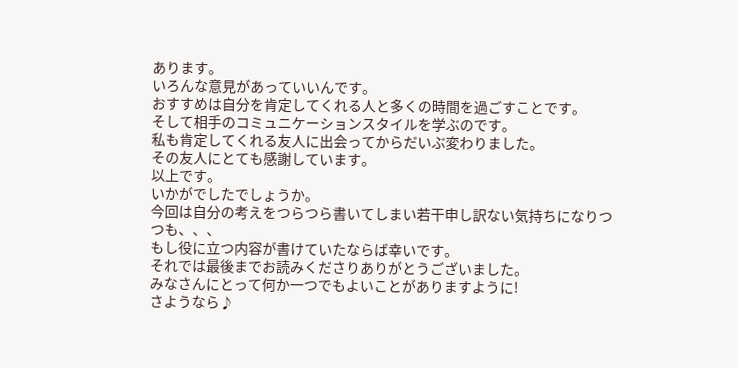あります。
いろんな意見があっていいんです。
おすすめは自分を肯定してくれる人と多くの時間を過ごすことです。
そして相手のコミュニケーションスタイルを学ぶのです。
私も肯定してくれる友人に出会ってからだいぶ変わりました。
その友人にとても感謝しています。
以上です。
いかがでしたでしょうか。
今回は自分の考えをつらつら書いてしまい若干申し訳ない気持ちになりつつも、、、
もし役に立つ内容が書けていたならば幸いです。
それでは最後までお読みくださりありがとうございました。
みなさんにとって何か一つでもよいことがありますように!
さようなら♪